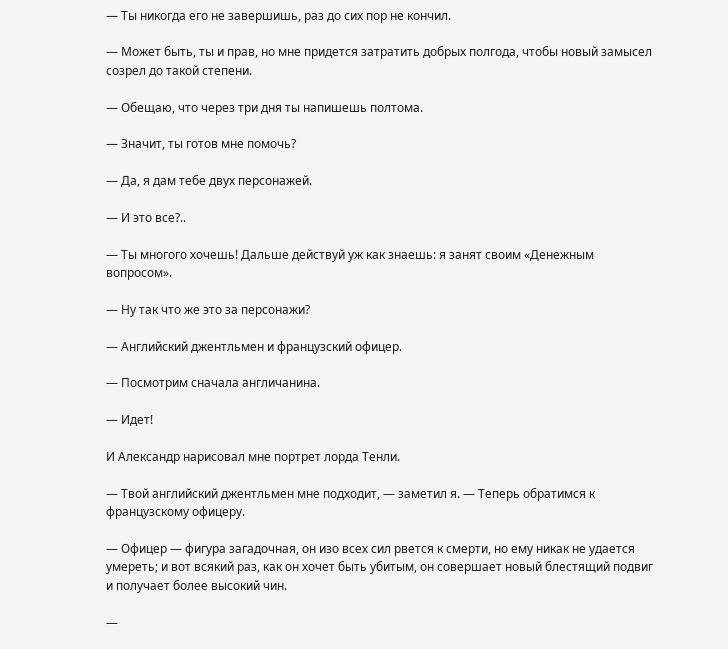— Ты никогда его не завершишь, раз до сих пор не кончил.

— Может быть, ты и прав, но мне придется затратить добрых полгода, чтобы новый замысел созрел до такой степени.

— Обещаю, что через три дня ты напишешь полтома.

— Значит, ты готов мне помочь?

— Да, я дам тебе двух персонажей.

— И это все?..

— Ты многого хочешь! Дальше действуй уж как знаешь: я занят своим «Денежным вопросом».

— Ну так что же это за персонажи?

— Английский джентльмен и французский офицер.

— Посмотрим сначала англичанина.

— Идет!

И Александр нарисовал мне портрет лорда Тенли.

— Твой английский джентльмен мне подходит, — заметил я. — Теперь обратимся к французскому офицеру.

— Офицер — фигура загадочная, он изо всех сил рвется к смерти, но ему никак не удается умереть; и вот всякий раз, как он хочет быть убитым, он совершает новый блестящий подвиг и получает более высокий чин.

—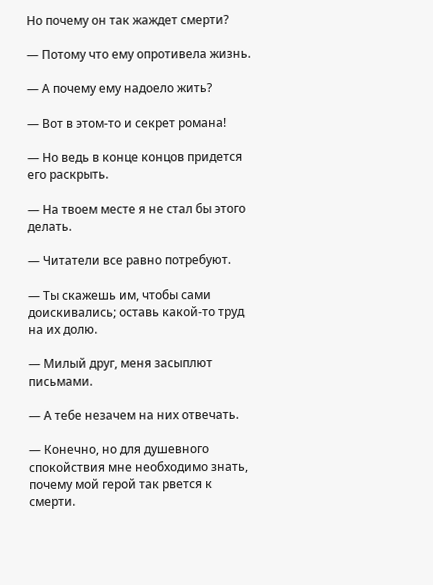Но почему он так жаждет смерти?

— Потому что ему опротивела жизнь.

— А почему ему надоело жить?

— Вот в этом-то и секрет романа!

— Но ведь в конце концов придется его раскрыть.

— На твоем месте я не стал бы этого делать.

— Читатели все равно потребуют.

— Ты скажешь им, чтобы сами доискивались; оставь какой-то труд на их долю.

— Милый друг, меня засыплют письмами.

— А тебе незачем на них отвечать.

— Конечно, но для душевного спокойствия мне необходимо знать, почему мой герой так рвется к смерти.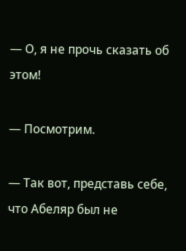— О, я не прочь сказать об этом!

— Посмотрим.

— Так вот, представь себе, что Абеляр был не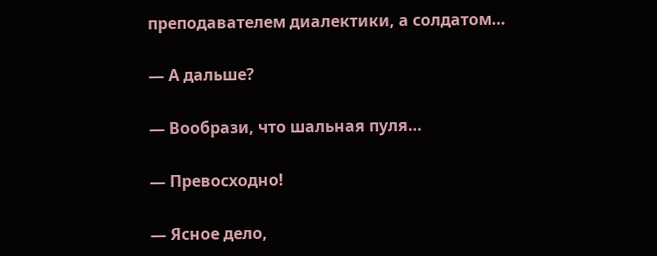преподавателем диалектики, а солдатом…

— А дальше?

— Вообрази, что шальная пуля…

— Превосходно!

— Ясное дело,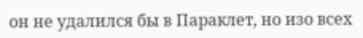он не удалился бы в Параклет, но изо всех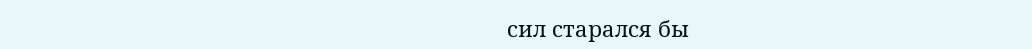сил старался бы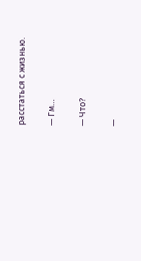расстаться с жизнью.

— Гм…

— Что?

—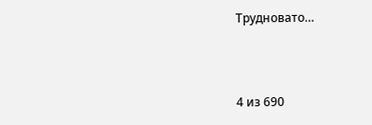Трудновато…



4 из 690